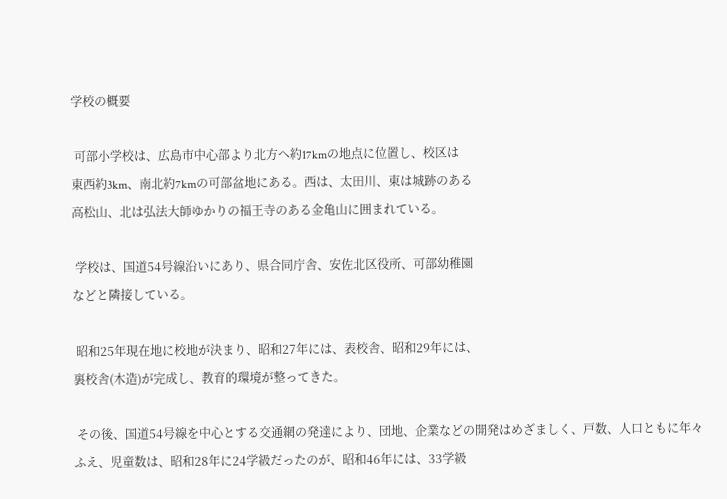学校の概要

 可部小学校は、広島市中心部より北方へ約17kmの地点に位置し、校区は
東西約3km、南北約7kmの可部盆地にある。西は、太田川、東は城跡のある
高松山、北は弘法大師ゆかりの福王寺のある金亀山に囲まれている。

 学校は、国道54号線沿いにあり、県合同庁舎、安佐北区役所、可部幼稚園
などと隣接している。

 昭和25年現在地に校地が決まり、昭和27年には、表校舎、昭和29年には、
裏校舎(木造)が完成し、教育的環境が整ってきた。

 その後、国道54号線を中心とする交通網の発達により、団地、企業などの開発はめざましく、戸数、人口ともに年々ふえ、児童数は、昭和28年に24学級だったのが、昭和46年には、33学級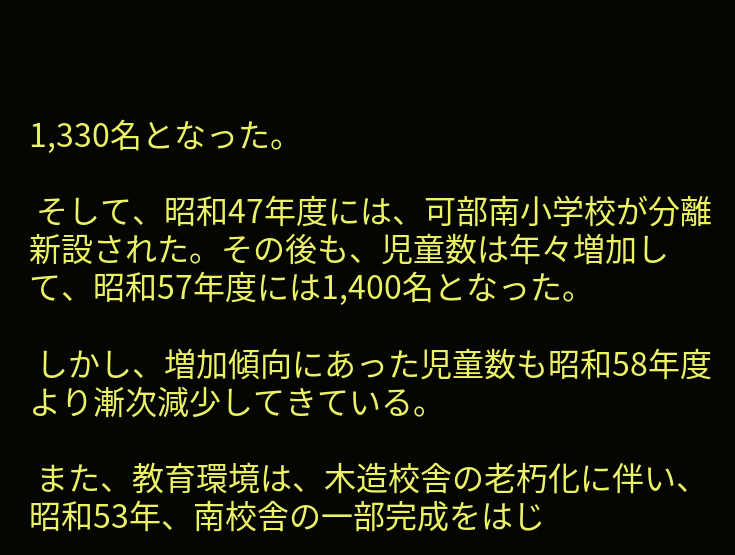1,330名となった。

 そして、昭和47年度には、可部南小学校が分離新設された。その後も、児童数は年々増加して、昭和57年度には1,400名となった。

 しかし、増加傾向にあった児童数も昭和58年度より漸次減少してきている。

 また、教育環境は、木造校舎の老朽化に伴い、昭和53年、南校舎の一部完成をはじ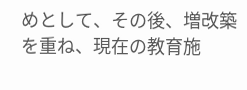めとして、その後、増改築を重ね、現在の教育施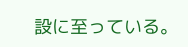設に至っている。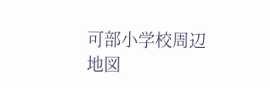可部小学校周辺地図